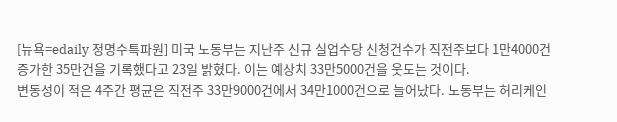[뉴욕=edaily 정명수특파원] 미국 노동부는 지난주 신규 실업수당 신청건수가 직전주보다 1만4000건 증가한 35만건을 기록했다고 23일 밝혔다. 이는 예상치 33만5000건을 웃도는 것이다.
변동성이 적은 4주간 평균은 직전주 33만9000건에서 34만1000건으로 늘어났다. 노동부는 허리케인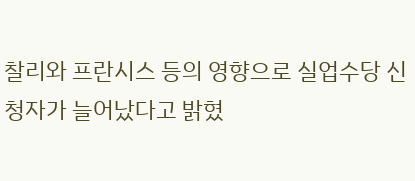찰리와 프란시스 등의 영향으로 실업수당 신청자가 늘어났다고 밝혔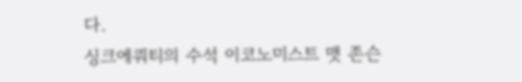다.
싱크에쿼티의 수석 이코노미스트 맷 존슨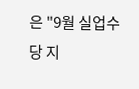은 "9월 실업수당 지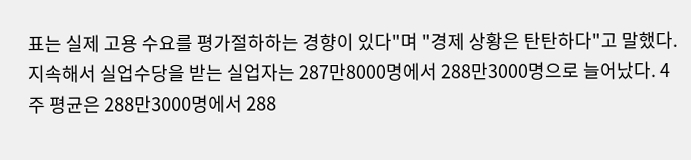표는 실제 고용 수요를 평가절하하는 경향이 있다"며 "경제 상황은 탄탄하다"고 말했다.
지속해서 실업수당을 받는 실업자는 287만8000명에서 288만3000명으로 늘어났다. 4주 평균은 288만3000명에서 288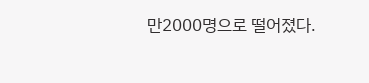만2000명으로 떨어졌다.